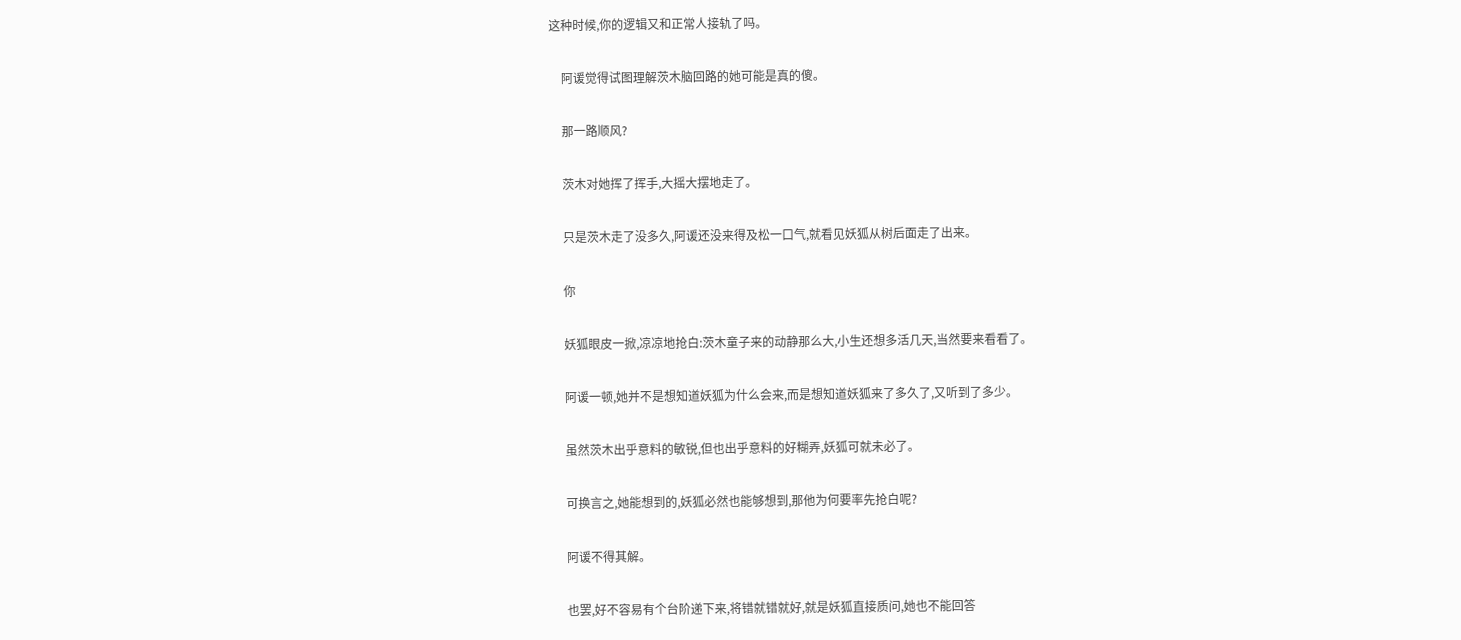这种时候,你的逻辑又和正常人接轨了吗。

    阿谖觉得试图理解茨木脑回路的她可能是真的傻。

    那一路顺风?

    茨木对她挥了挥手,大摇大摆地走了。

    只是茨木走了没多久,阿谖还没来得及松一口气,就看见妖狐从树后面走了出来。

    你

    妖狐眼皮一掀,凉凉地抢白:茨木童子来的动静那么大,小生还想多活几天,当然要来看看了。

    阿谖一顿,她并不是想知道妖狐为什么会来,而是想知道妖狐来了多久了,又听到了多少。

    虽然茨木出乎意料的敏锐,但也出乎意料的好糊弄,妖狐可就未必了。

    可换言之,她能想到的,妖狐必然也能够想到,那他为何要率先抢白呢?

    阿谖不得其解。

    也罢,好不容易有个台阶递下来,将错就错就好,就是妖狐直接质问,她也不能回答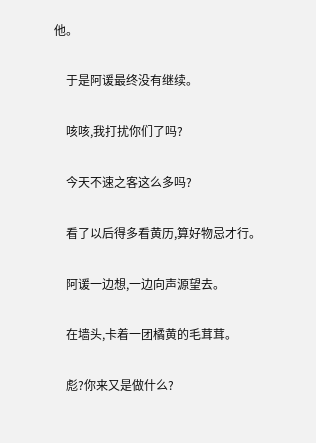他。

    于是阿谖最终没有继续。

    咳咳,我打扰你们了吗?

    今天不速之客这么多吗?

    看了以后得多看黄历,算好物忌才行。

    阿谖一边想,一边向声源望去。

    在墙头,卡着一团橘黄的毛茸茸。

    彪?你来又是做什么?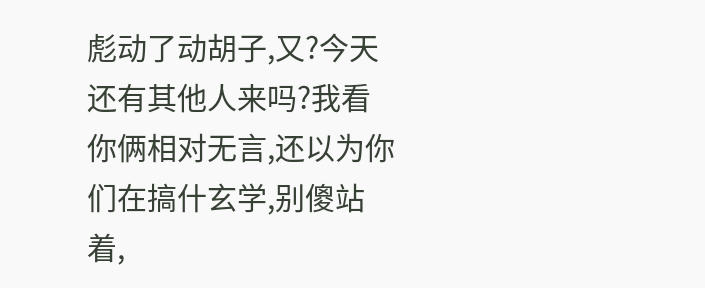彪动了动胡子,又?今天还有其他人来吗?我看你俩相对无言,还以为你们在搞什玄学,别傻站着,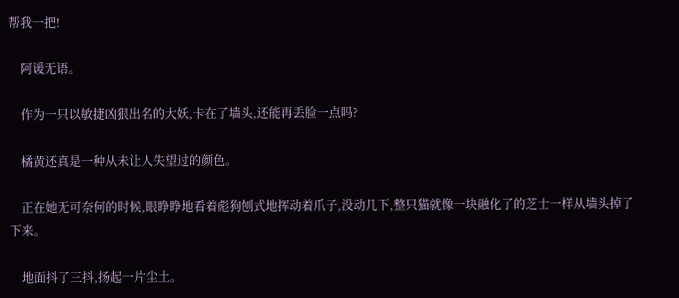帮我一把!

    阿谖无语。

    作为一只以敏捷凶狠出名的大妖,卡在了墙头,还能再丢脸一点吗?

    橘黄还真是一种从未让人失望过的颜色。

    正在她无可奈何的时候,眼睁睁地看着彪狗刨式地挥动着爪子,没动几下,整只猫就像一块融化了的芝士一样从墙头掉了下来。

    地面抖了三抖,扬起一片尘土。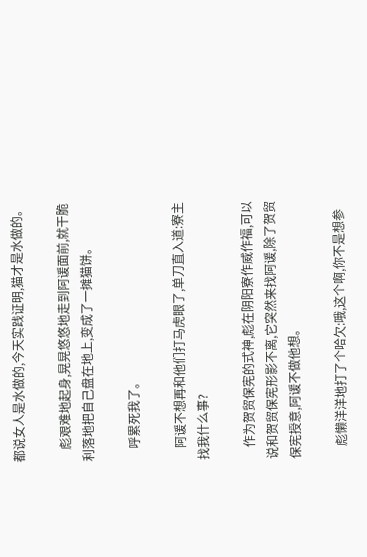都说女人是水做的,今天实践证明,猫才是水做的。

    彪艰难地起身,晃晃悠悠地走到阿谖面前,就干脆利落地把自己盘在地上,变成了一摊猫饼。

    呼累死我了。

    阿谖不想再和他们打马虎眼了,单刀直入道:寮主找我什么事?

    作为贺贸保宪的式神,彪在阴阳寮作威作福,可以说和贺贸保宪形影不离,它突然来找阿谖,除了贺贸保宪授意,阿谖不做他想。

    彪懒洋洋地打了个哈欠:哦,这个啊,你不是想参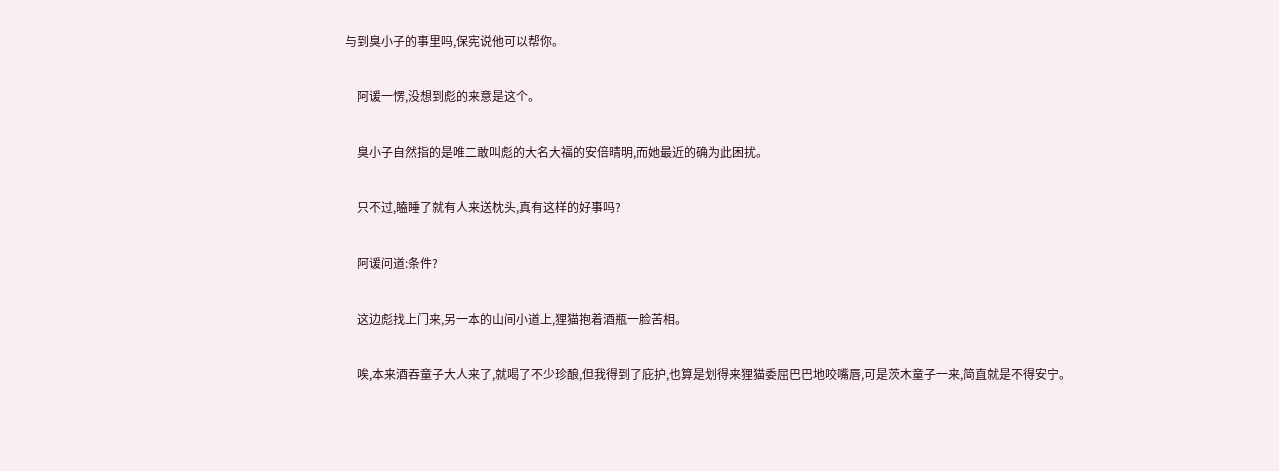与到臭小子的事里吗,保宪说他可以帮你。

    阿谖一愣,没想到彪的来意是这个。

    臭小子自然指的是唯二敢叫彪的大名大福的安倍晴明,而她最近的确为此困扰。

    只不过,瞌睡了就有人来送枕头,真有这样的好事吗?

    阿谖问道:条件?

    这边彪找上门来,另一本的山间小道上,狸猫抱着酒瓶一脸苦相。

    唉,本来酒吞童子大人来了,就喝了不少珍酿,但我得到了庇护,也算是划得来狸猫委屈巴巴地咬嘴唇,可是茨木童子一来,简直就是不得安宁。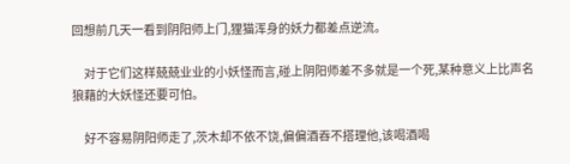回想前几天一看到阴阳师上门,狸猫浑身的妖力都差点逆流。

    对于它们这样兢兢业业的小妖怪而言,碰上阴阳师差不多就是一个死,某种意义上比声名狼藉的大妖怪还要可怕。

    好不容易阴阳师走了,茨木却不依不饶,偏偏酒吞不搭理他,该喝酒喝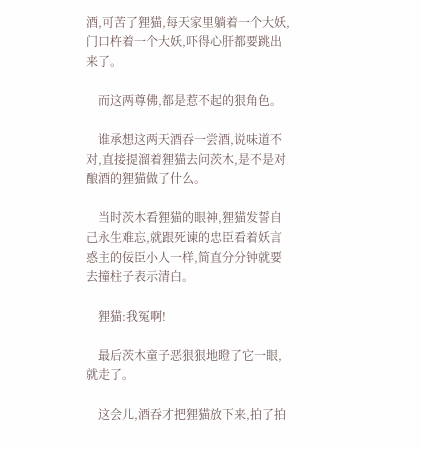酒,可苦了狸猫,每天家里躺着一个大妖,门口杵着一个大妖,吓得心肝都要跳出来了。

    而这两尊佛,都是惹不起的狠角色。

    谁承想这两天酒吞一尝酒,说味道不对,直接提溜着狸猫去问茨木,是不是对酿酒的狸猫做了什么。

    当时茨木看狸猫的眼神,狸猫发誓自己永生难忘,就跟死谏的忠臣看着妖言惑主的佞臣小人一样,简直分分钟就要去撞柱子表示清白。

    狸猫:我冤啊!

    最后茨木童子恶狠狠地瞪了它一眼,就走了。

    这会儿,酒吞才把狸猫放下来,拍了拍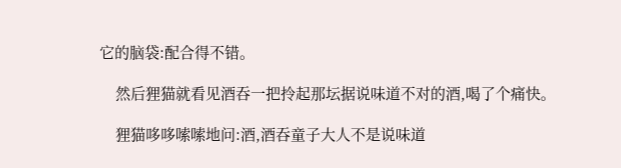它的脑袋:配合得不错。

    然后狸猫就看见酒吞一把拎起那坛据说味道不对的酒,喝了个痛快。

    狸猫哆哆嗦嗦地问:酒,酒吞童子大人不是说味道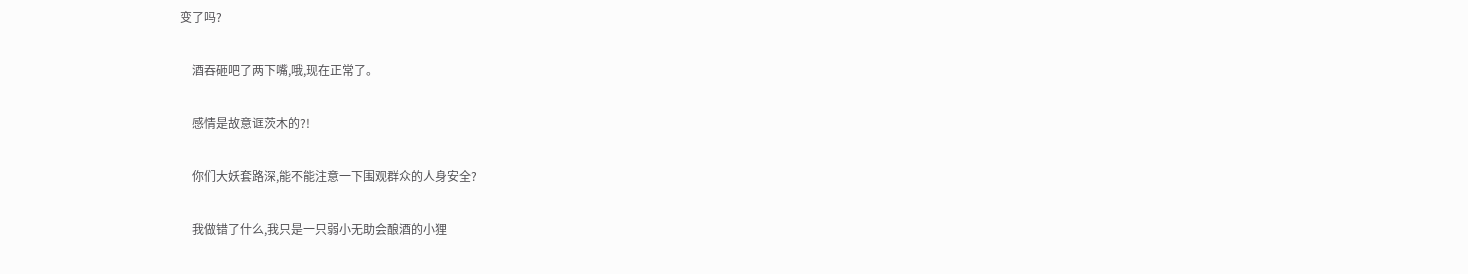变了吗?

    酒吞砸吧了两下嘴,哦,现在正常了。

    感情是故意诓茨木的?!

    你们大妖套路深,能不能注意一下围观群众的人身安全?

    我做错了什么,我只是一只弱小无助会酿酒的小狸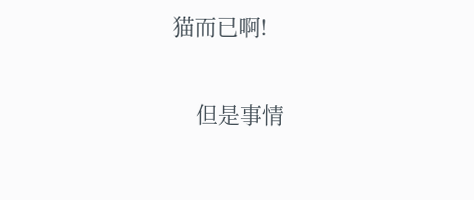猫而已啊!

    但是事情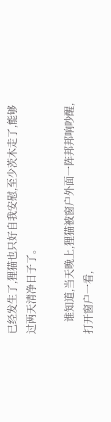已经发生了,狸猫也只好自我安慰,至少茨木走了,能够过两天清净日子了。

    谁知道,当天晚上,狸猫被窗户外面一阵邦邦响吵醒,打开窗户一看,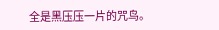全是黑压压一片的咒鸟。